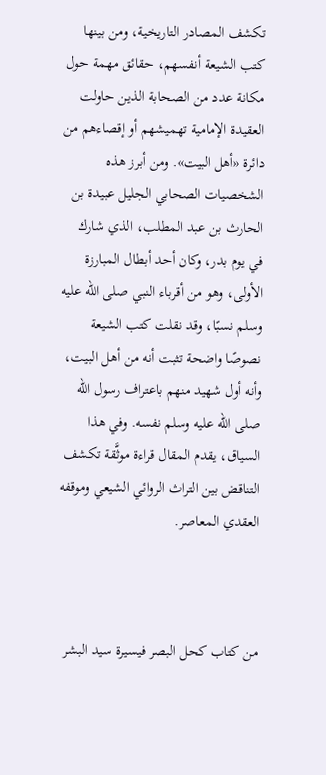تكشف المصادر التاريخية، ومن بينها كتب الشيعة أنفسهم، حقائق مهمة حول مكانة عدد من الصحابة الذين حاولت العقيدة الإمامية تهميشهم أو إقصاءهم من دائرة «أهل البيت». ومن أبرز هذه الشخصيات الصحابي الجليل عبيدة بن الحارث بن عبد المطلب، الذي شارك في يوم بدر، وكان أحد أبطال المبارزة الأولى، وهو من أقرباء النبي صلى الله عليه وسلم نسبًا، وقد نقلت كتب الشيعة نصوصًا واضحة تثبت أنه من أهل البيت، وأنه أول شهيد منهم باعتراف رسول الله صلى الله عليه وسلم نفسه. وفي هذا السياق، يقدم المقال قراءة موثَّقة تكشف التناقض بين التراث الروائي الشيعي وموقفه العقدي المعاصر.



من كتاب كحل البصر فيسيرة سيد البشر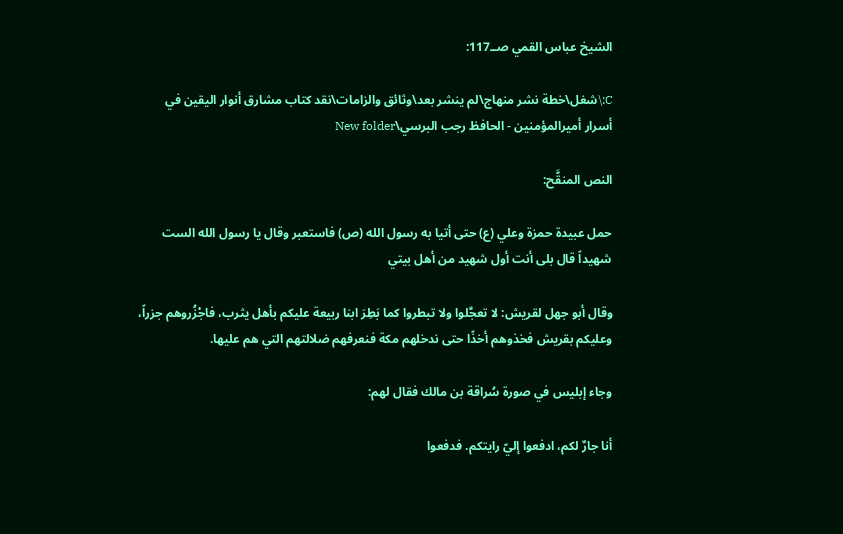الشيخ عباس القمي صــ117:

C:\شغل\خطة نشر منهاج\لم ينشر بعد\وثائق والزامات\نقد كتاب مشارق أنوار اليقين في أسرار أميرالمؤمنين - الحافظ رجب البرسي\New folder

النص المنقَّح:

حمل عبيدة حمزة وعلي (ع) حتى أتيا به رسول الله (ص) فاستعبر وقال يا رسول الله الست شهيداً قال بلى أنت أول شهيد من أهل بيتي

وقال أبو جهل لقريش: لا تعجَّلوا ولا تبطروا كما بَطِرَ ابنا ربيعة عليكم بأهل يثرب، فاجْزُروهم جزراً، وعليكم بقريش فخذوهم أخذًا حتى ندخلهم مكة فنعرفهم ضلالتهم التي هم عليها.

وجاء إبليس في صورة سُراقة بن مالك فقال لهم:

أنا جارٌ لكم، ادفعوا إليّ رايتكم. فدفعوا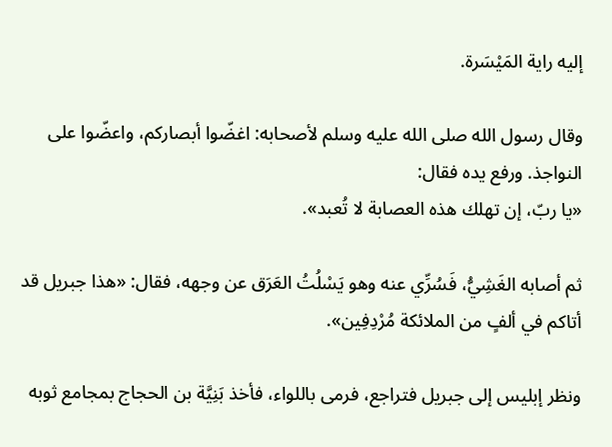إليه راية المَيْسَرة.

وقال رسول الله صلى الله عليه وسلم لأصحابه: اغضّوا أبصاركم، واعضّوا على النواجذ. ورفع يده فقال:
«يا ربّ، إن تهلك هذه العصابة لا تُعبد».

ثم أصابه الغَشِيُّ، فَسُرِّي عنه وهو يَسْلُتُ العَرَق عن وجهه، فقال: «هذا جبريل قد أتاكم في ألفٍ من الملائكة مُرْدِفِين».

ونظر إبليس إلى جبريل فتراجع، فرمى باللواء، فأخذ بَنِيَّة بن الحجاج بمجامع ثوبه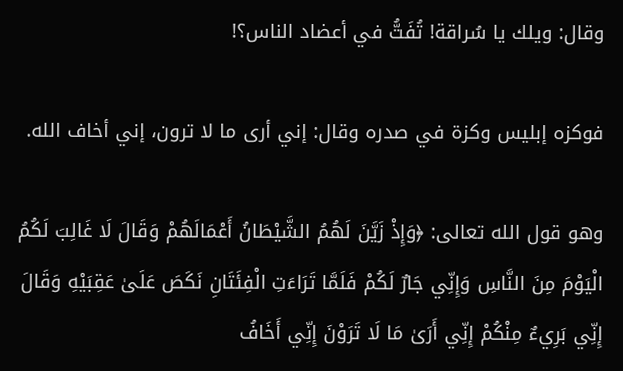وقال: ويلك يا سُراقة! تُفَتُّ في أعضاد الناس؟!

فوكزه إبليس وكزة في صدره وقال: إني أرى ما لا ترون، إني أخاف الله.

وهو قول الله تعالى: ﴿وَإِذْ زَيَّنَ لَهُمُ الشَّيْطَانُ أَعْمَالَهُمْ وَقَالَ لَا غَالِبَ لَكُمُ الْيَوْمَ مِنَ النَّاسِ وَإِنِّي جَارٌ لَكُمْ فَلَمَّا تَرَاءَتِ الْفِئَتَانِ نَكَصَ عَلَىٰ عَقِبَيْهِ وَقَالَ إِنِّي بَرِيءٌ مِنْكُمْ إِنِّي أَرَىٰ مَا لَا تَرَوْنَ إِنِّي أَخَافُ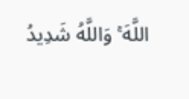اللَّهَ ۚ وَاللَّهُ شَدِيدُ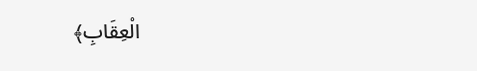الْعِقَابِ﴾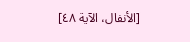[الأنفال، الآية ٤٨]